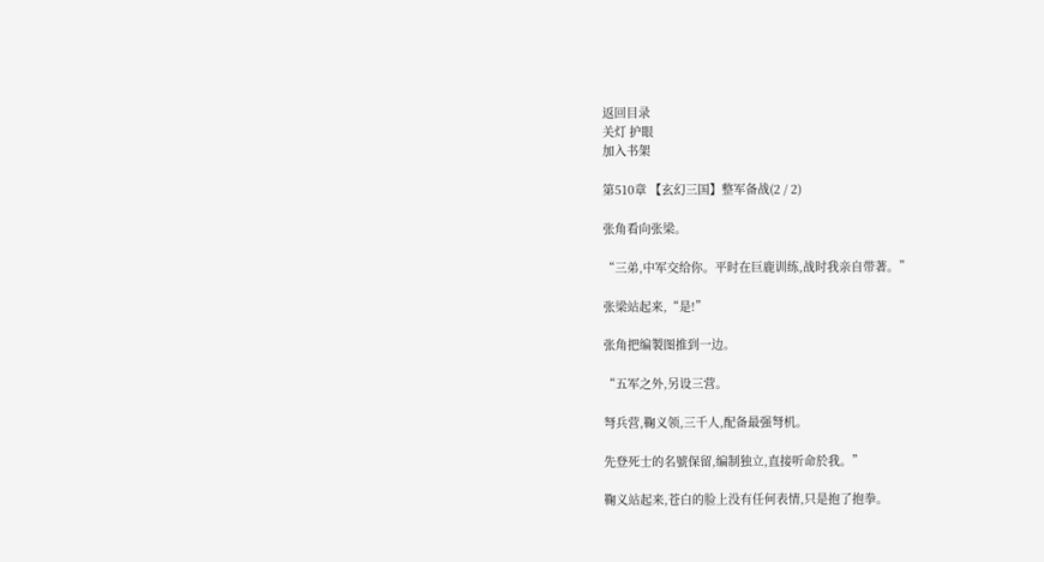返回目录
关灯 护眼
加入书架

第510章 【玄幻三国】整军备战(2 / 2)

张角看向张梁。

“三弟,中军交给你。平时在巨鹿训练,战时我亲自带著。”

张梁站起来,“是!”

张角把编製图推到一边。

“五军之外,另设三营。

弩兵营,鞠义领,三千人,配备最强弩机。

先登死士的名號保留,编制独立,直接听命於我。”

鞠义站起来,苍白的脸上没有任何表情,只是抱了抱拳。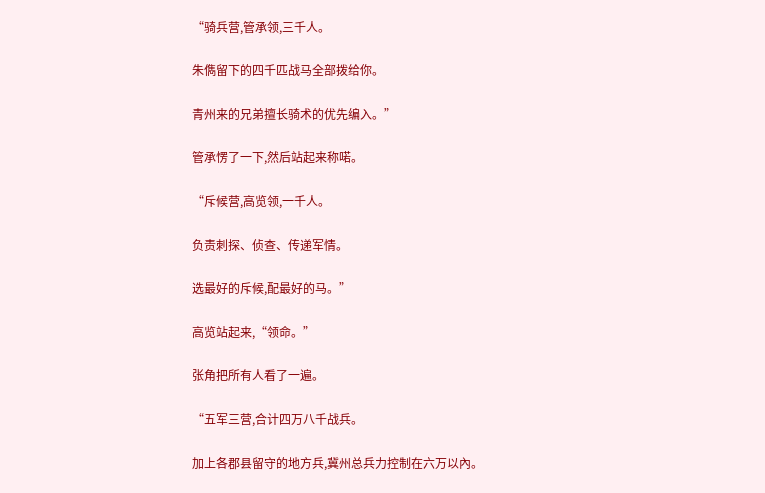“骑兵营,管承领,三千人。

朱儁留下的四千匹战马全部拨给你。

青州来的兄弟擅长骑术的优先编入。”

管承愣了一下,然后站起来称喏。

“斥候营,高览领,一千人。

负责刺探、侦查、传递军情。

选最好的斥候,配最好的马。”

高览站起来,“领命。”

张角把所有人看了一遍。

“五军三营,合计四万八千战兵。

加上各郡县留守的地方兵,冀州总兵力控制在六万以內。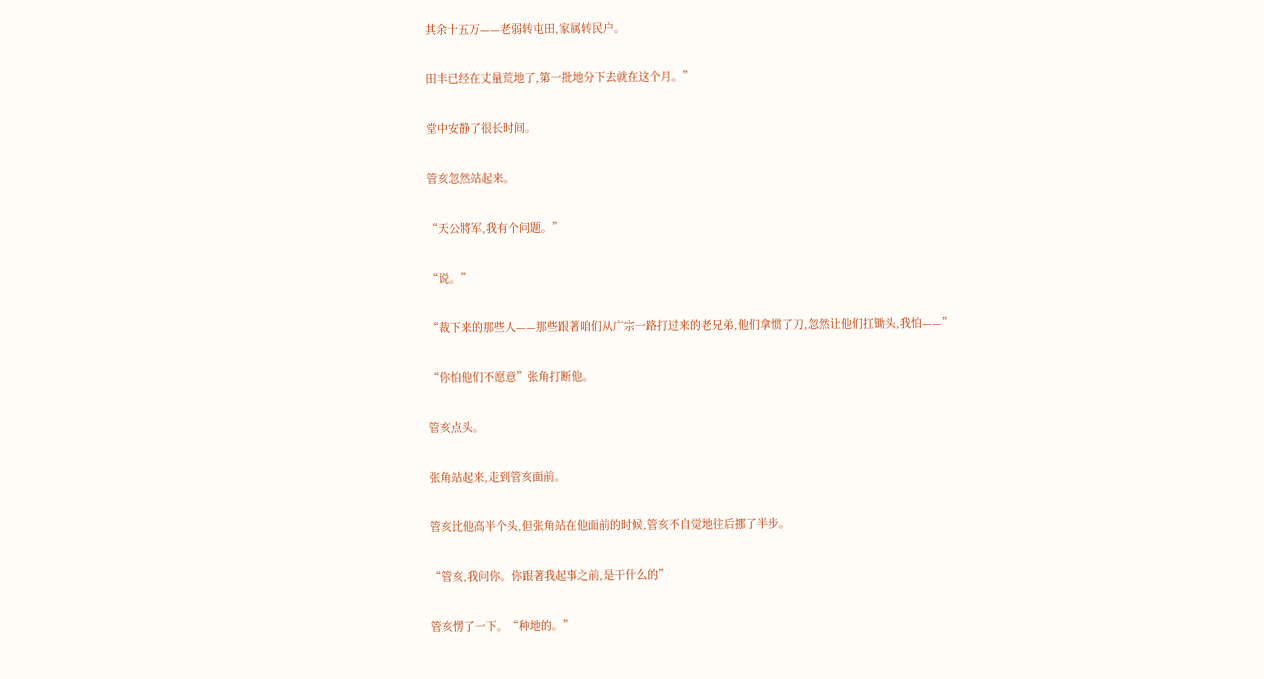其余十五万——老弱转屯田,家属转民户。

田丰已经在丈量荒地了,第一批地分下去就在这个月。”

堂中安静了很长时间。

管亥忽然站起来。

“天公將军,我有个问题。”

“说。”

“裁下来的那些人——那些跟著咱们从广宗一路打过来的老兄弟,他们拿惯了刀,忽然让他们扛锄头,我怕——”

“你怕他们不愿意”张角打断他。

管亥点头。

张角站起来,走到管亥面前。

管亥比他高半个头,但张角站在他面前的时候,管亥不自觉地往后挪了半步。

“管亥,我问你。你跟著我起事之前,是干什么的”

管亥愣了一下。“种地的。”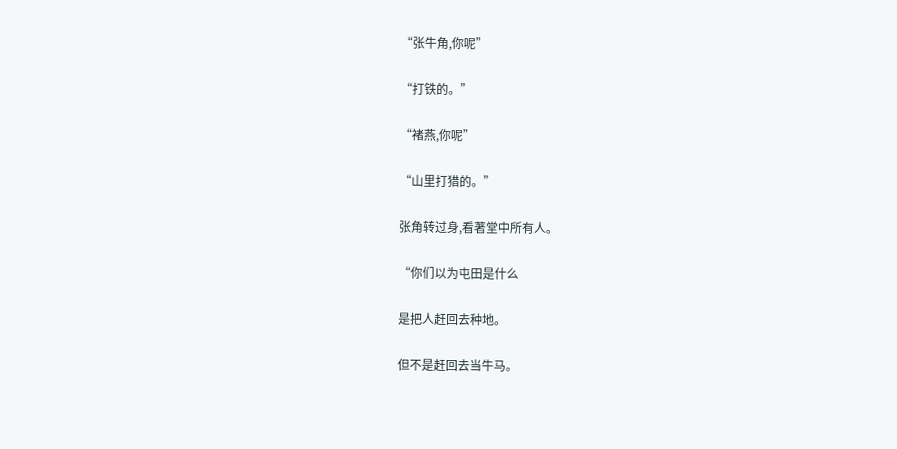“张牛角,你呢”

“打铁的。”

“褚燕,你呢”

“山里打猎的。”

张角转过身,看著堂中所有人。

“你们以为屯田是什么

是把人赶回去种地。

但不是赶回去当牛马。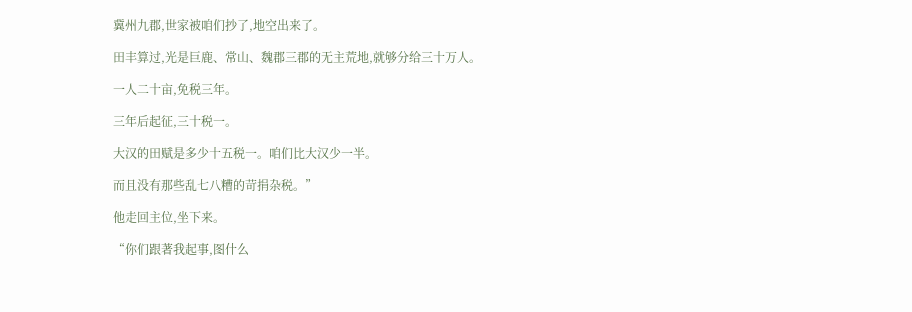冀州九郡,世家被咱们抄了,地空出来了。

田丰算过,光是巨鹿、常山、魏郡三郡的无主荒地,就够分给三十万人。

一人二十亩,免税三年。

三年后起征,三十税一。

大汉的田赋是多少十五税一。咱们比大汉少一半。

而且没有那些乱七八糟的苛捐杂税。”

他走回主位,坐下来。

“你们跟著我起事,图什么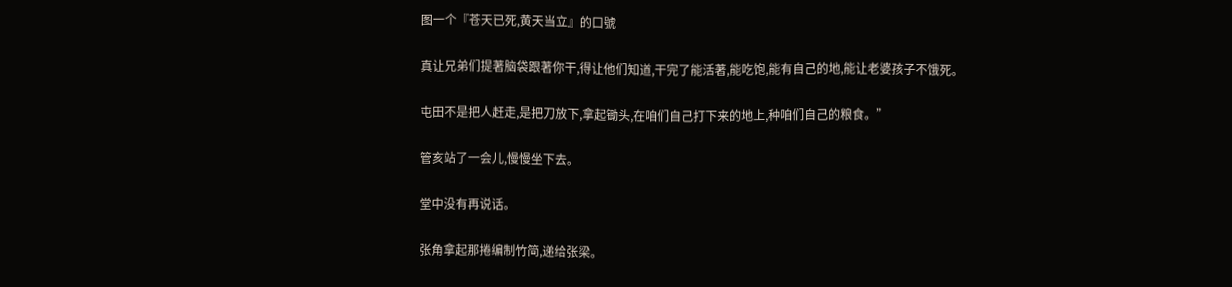图一个『苍天已死,黄天当立』的口號

真让兄弟们提著脑袋跟著你干,得让他们知道,干完了能活著,能吃饱,能有自己的地,能让老婆孩子不饿死。

屯田不是把人赶走,是把刀放下,拿起锄头,在咱们自己打下来的地上,种咱们自己的粮食。”

管亥站了一会儿,慢慢坐下去。

堂中没有再说话。

张角拿起那捲编制竹简,递给张梁。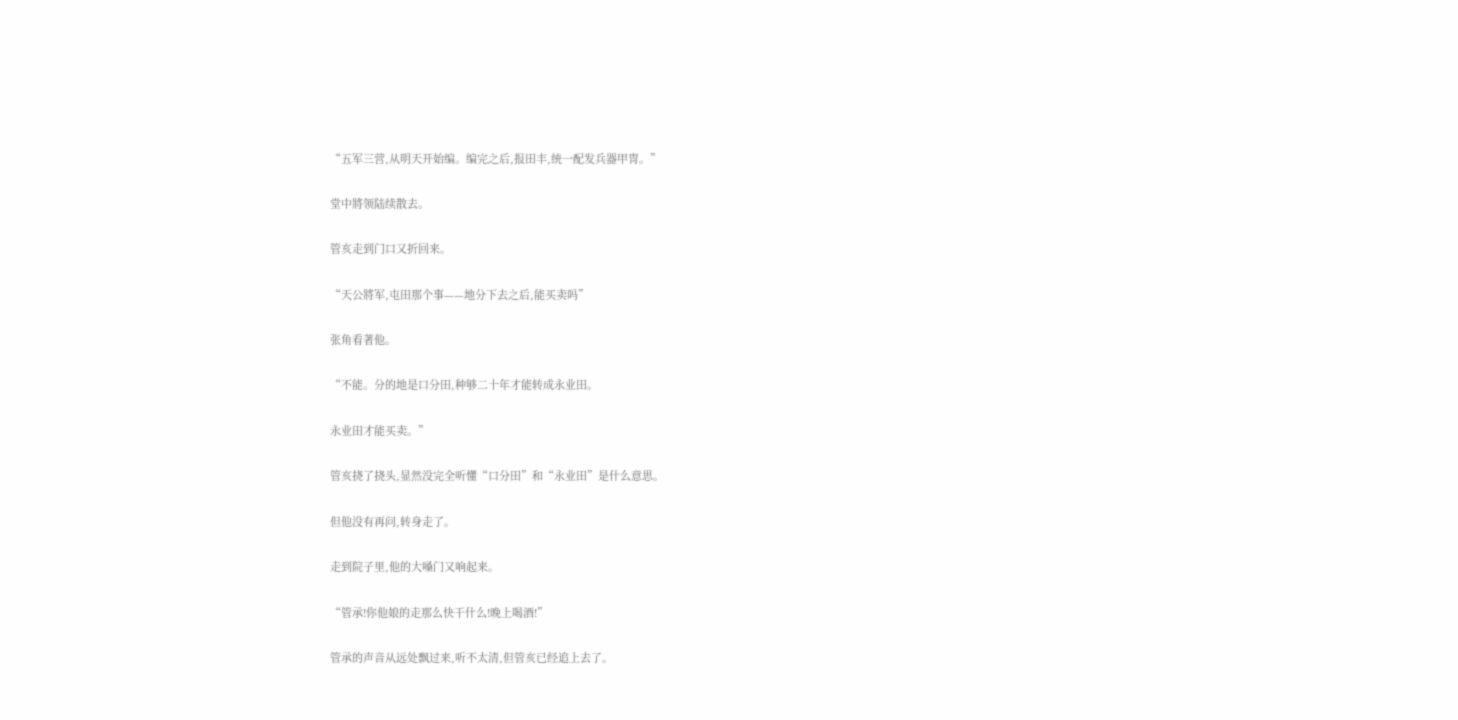“五军三营,从明天开始编。编完之后,报田丰,统一配发兵器甲冑。”

堂中將领陆续散去。

管亥走到门口又折回来。

“天公將军,屯田那个事——地分下去之后,能买卖吗”

张角看著他。

“不能。分的地是口分田,种够二十年才能转成永业田。

永业田才能买卖。”

管亥挠了挠头,显然没完全听懂“口分田”和“永业田”是什么意思。

但他没有再问,转身走了。

走到院子里,他的大嗓门又响起来。

“管承!你他娘的走那么快干什么!晚上喝酒!”

管承的声音从远处飘过来,听不太清,但管亥已经追上去了。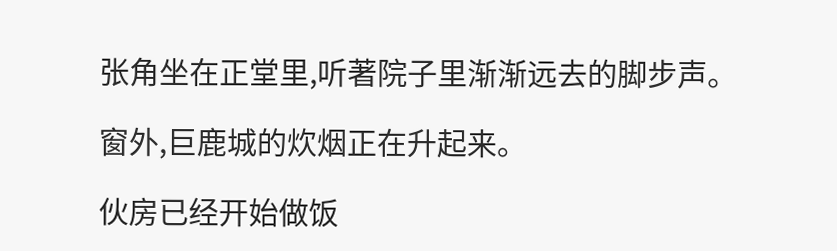张角坐在正堂里,听著院子里渐渐远去的脚步声。

窗外,巨鹿城的炊烟正在升起来。

伙房已经开始做饭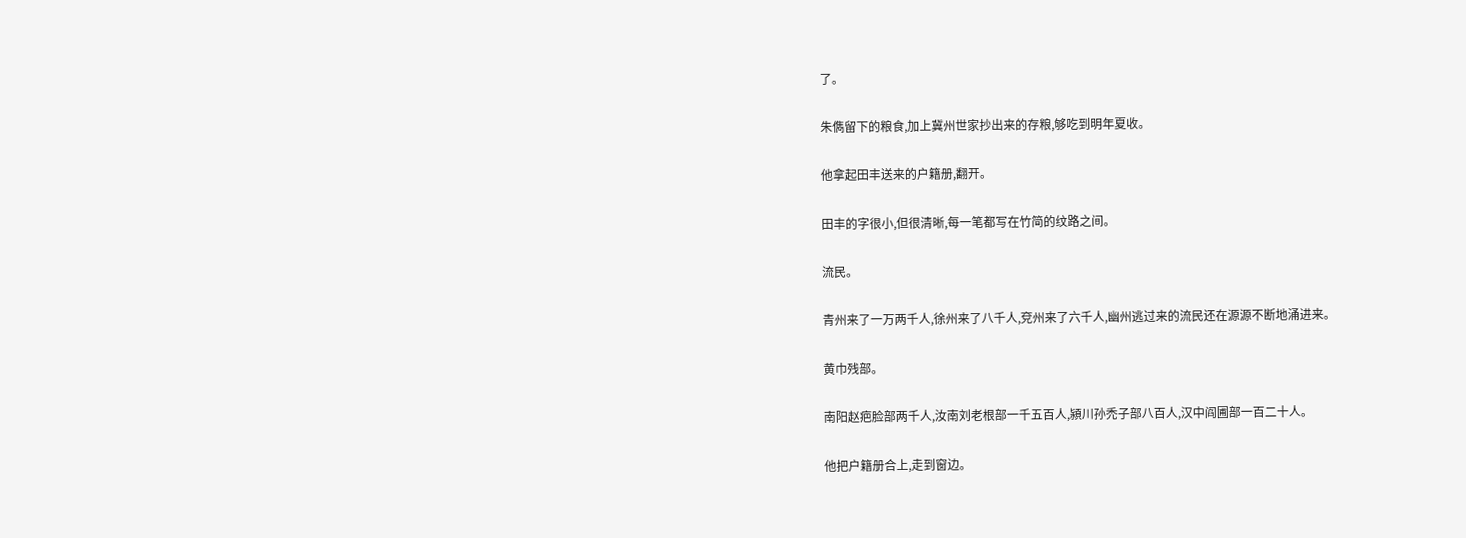了。

朱儁留下的粮食,加上冀州世家抄出来的存粮,够吃到明年夏收。

他拿起田丰送来的户籍册,翻开。

田丰的字很小,但很清晰,每一笔都写在竹简的纹路之间。

流民。

青州来了一万两千人,徐州来了八千人,兗州来了六千人,幽州逃过来的流民还在源源不断地涌进来。

黄巾残部。

南阳赵疤脸部两千人,汝南刘老根部一千五百人,潁川孙禿子部八百人,汉中阎圃部一百二十人。

他把户籍册合上,走到窗边。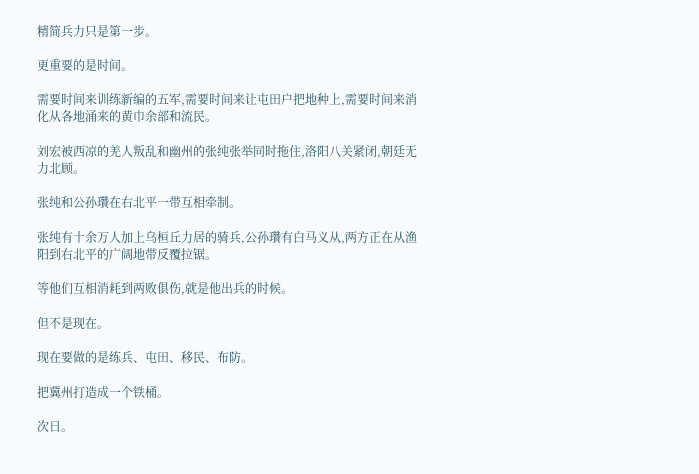精简兵力只是第一步。

更重要的是时间。

需要时间来训练新编的五军,需要时间来让屯田户把地种上,需要时间来消化从各地涌来的黄巾余部和流民。

刘宏被西凉的羌人叛乱和幽州的张纯张举同时拖住,洛阳八关紧闭,朝廷无力北顾。

张纯和公孙瓚在右北平一带互相牵制。

张纯有十余万人加上乌桓丘力居的骑兵,公孙瓚有白马义从,两方正在从渔阳到右北平的广阔地带反覆拉锯。

等他们互相消耗到两败俱伤,就是他出兵的时候。

但不是现在。

现在要做的是练兵、屯田、移民、布防。

把冀州打造成一个铁桶。

次日。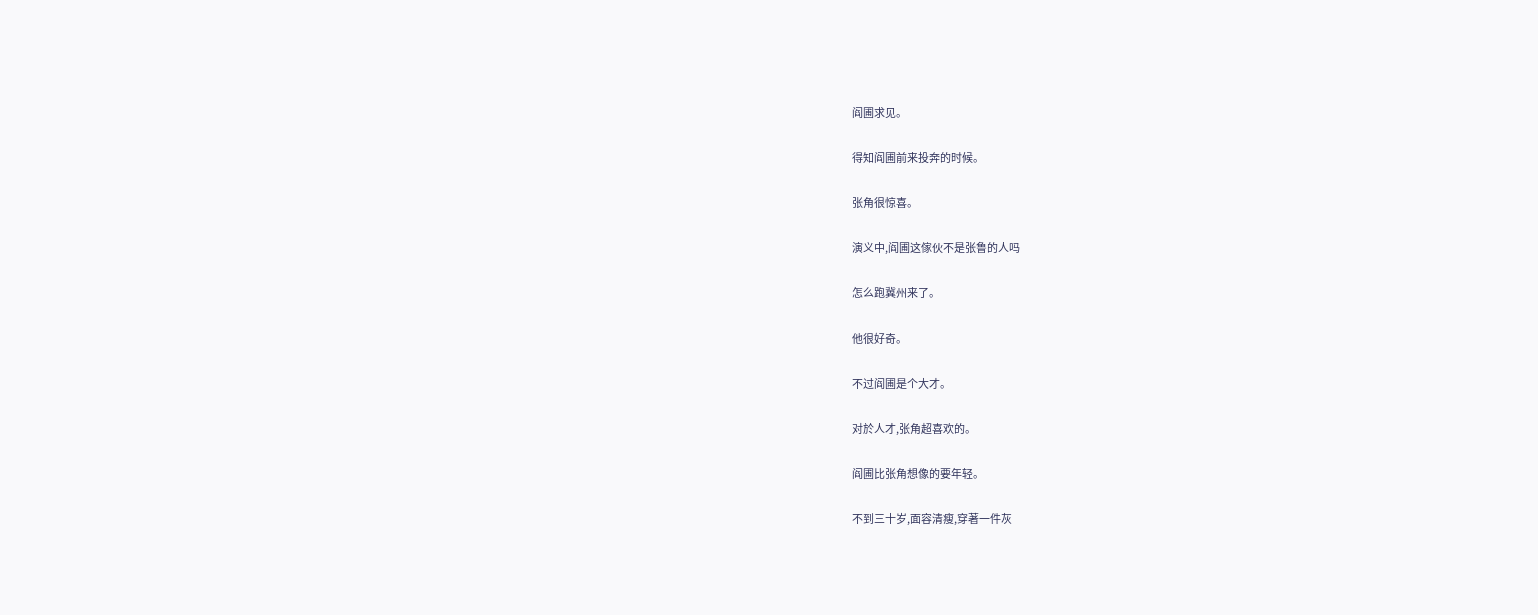阎圃求见。

得知阎圃前来投奔的时候。

张角很惊喜。

演义中,阎圃这傢伙不是张鲁的人吗

怎么跑冀州来了。

他很好奇。

不过阎圃是个大才。

对於人才,张角超喜欢的。

阎圃比张角想像的要年轻。

不到三十岁,面容清瘦,穿著一件灰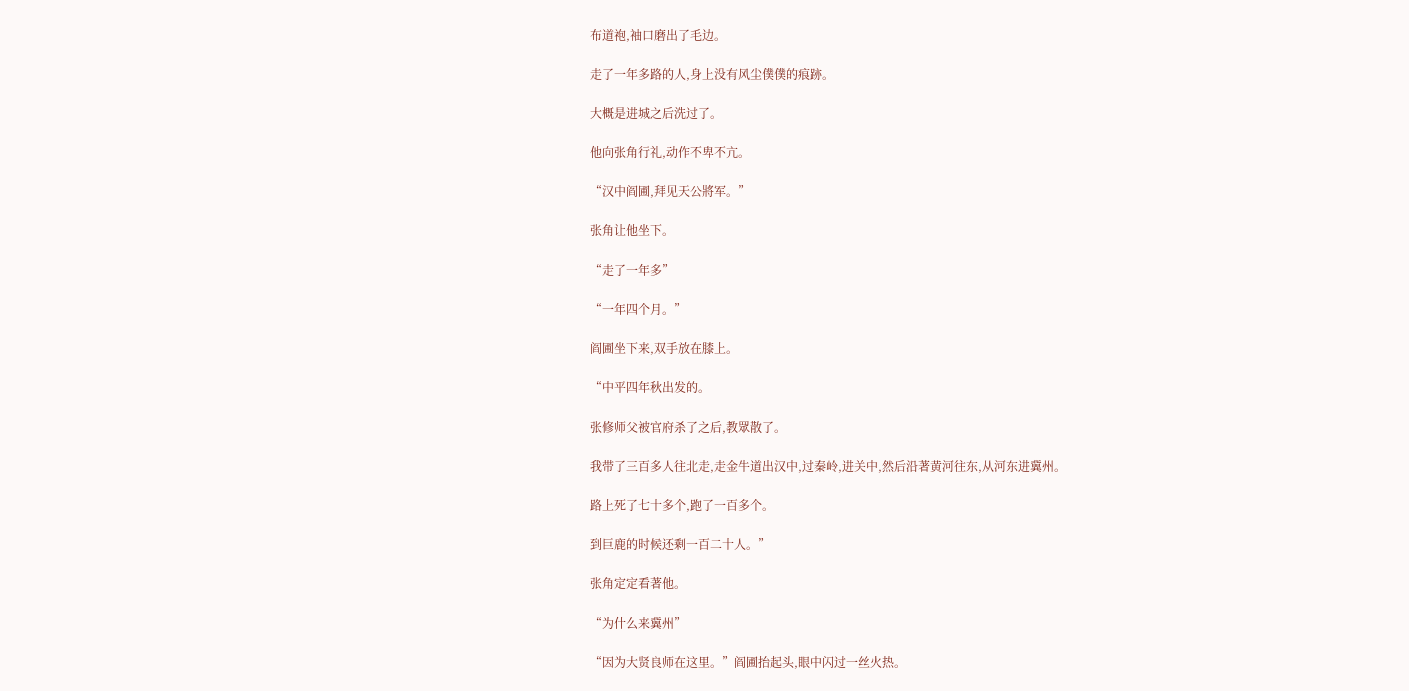布道袍,袖口磨出了毛边。

走了一年多路的人,身上没有风尘僕僕的痕跡。

大概是进城之后洗过了。

他向张角行礼,动作不卑不亢。

“汉中阎圃,拜见天公將军。”

张角让他坐下。

“走了一年多”

“一年四个月。”

阎圃坐下来,双手放在膝上。

“中平四年秋出发的。

张修师父被官府杀了之后,教眾散了。

我带了三百多人往北走,走金牛道出汉中,过秦岭,进关中,然后沿著黄河往东,从河东进冀州。

路上死了七十多个,跑了一百多个。

到巨鹿的时候还剩一百二十人。”

张角定定看著他。

“为什么来冀州”

“因为大贤良师在这里。”阎圃抬起头,眼中闪过一丝火热。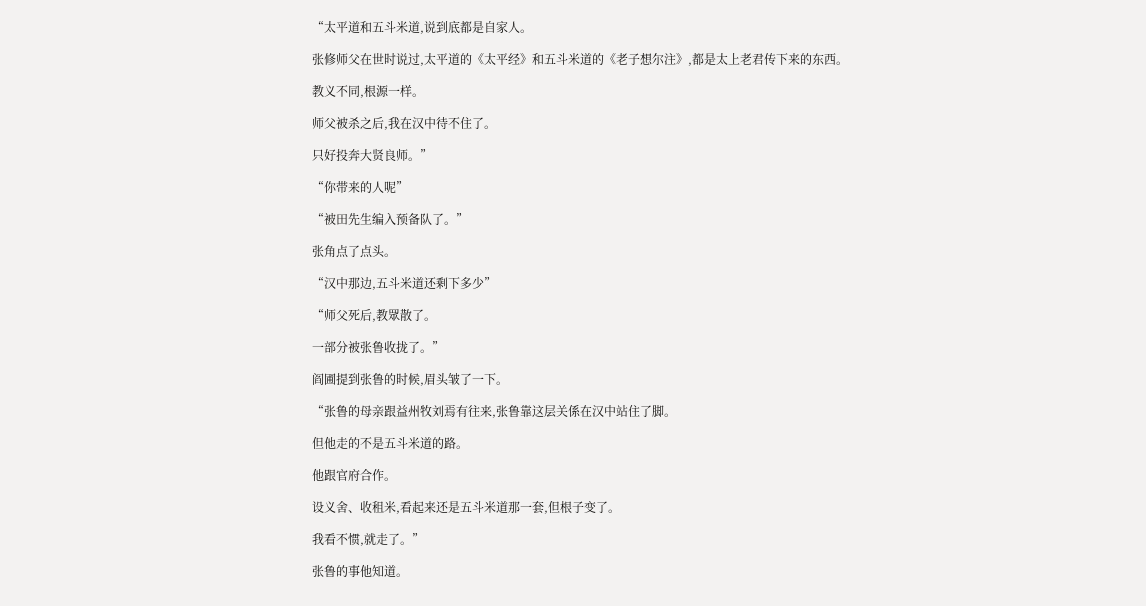“太平道和五斗米道,说到底都是自家人。

张修师父在世时说过,太平道的《太平经》和五斗米道的《老子想尔注》,都是太上老君传下来的东西。

教义不同,根源一样。

师父被杀之后,我在汉中待不住了。

只好投奔大贤良师。”

“你带来的人呢”

“被田先生编入预备队了。”

张角点了点头。

“汉中那边,五斗米道还剩下多少”

“师父死后,教眾散了。

一部分被张鲁收拢了。”

阎圃提到张鲁的时候,眉头皱了一下。

“张鲁的母亲跟益州牧刘焉有往来,张鲁靠这层关係在汉中站住了脚。

但他走的不是五斗米道的路。

他跟官府合作。

设义舍、收租米,看起来还是五斗米道那一套,但根子变了。

我看不惯,就走了。”

张鲁的事他知道。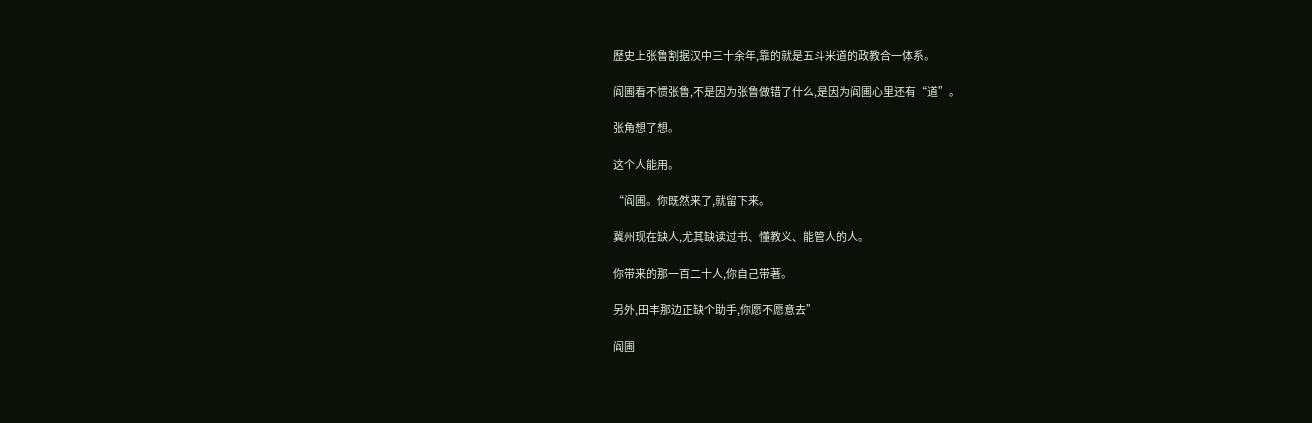歷史上张鲁割据汉中三十余年,靠的就是五斗米道的政教合一体系。

阎圃看不惯张鲁,不是因为张鲁做错了什么,是因为阎圃心里还有“道”。

张角想了想。

这个人能用。

“阎圃。你既然来了,就留下来。

冀州现在缺人,尤其缺读过书、懂教义、能管人的人。

你带来的那一百二十人,你自己带著。

另外,田丰那边正缺个助手,你愿不愿意去”

阎圃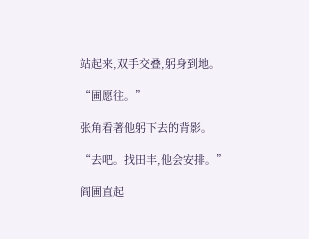站起来,双手交叠,躬身到地。

“圃愿往。”

张角看著他躬下去的背影。

“去吧。找田丰,他会安排。”

阎圃直起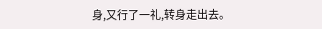身,又行了一礼,转身走出去。